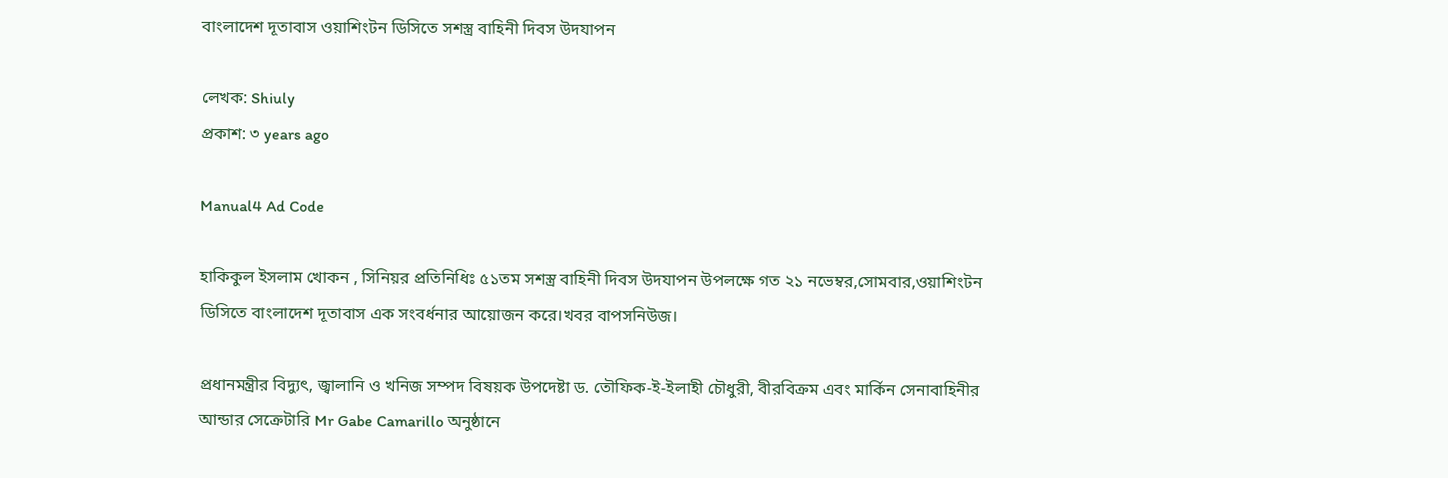বাংলাদেশ দূতাবাস ওয়াশিংটন ডিসিতে সশস্ত্র বাহিনী দিবস উদযাপন

লেখক: Shiuly
প্রকাশ: ৩ years ago

Manual4 Ad Code

হাকিকুল ইসলাম খোকন , সিনিয়র প্রতিনিধিঃ ৫১তম সশস্ত্র বাহিনী দিবস উদযাপন উপলক্ষে গত ২১ নভেম্বর,সোমবার,ওয়াশিংটন ডিসিতে বাংলাদেশ দূতাবাস এক সংবর্ধনার আয়োজন করে।খবর বাপসনিউজ।

প্রধানমন্ত্রীর বিদ্যুৎ, জ্বালানি ও খনিজ সম্পদ বিষয়ক উপদেষ্টা ড. তৌফিক-ই-ইলাহী চৌধুরী, বীরবিক্রম এবং মার্কিন সেনাবাহিনীর আন্ডার সেক্রেটারি Mr Gabe Camarillo অনুষ্ঠানে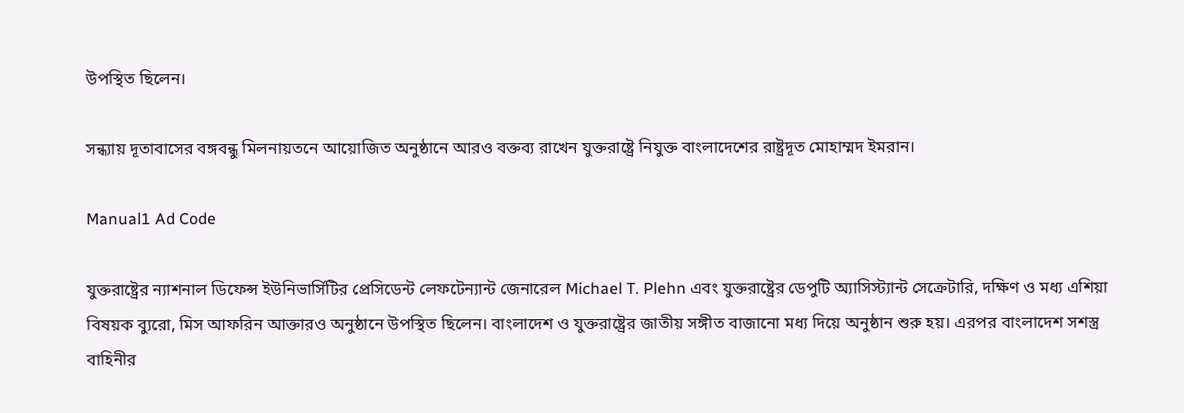উপস্থিত ছিলেন।

সন্ধ্যায় দূতাবাসের বঙ্গবন্ধু মিলনায়তনে আয়োজিত অনুষ্ঠানে আরও বক্তব্য রাখেন যুক্তরাষ্ট্রে নিযুক্ত বাংলাদেশের রাষ্ট্রদূত মোহাম্মদ ইমরান।

Manual1 Ad Code

যুক্তরাষ্ট্রের ন্যাশনাল ডিফেন্স ইউনিভার্সিটির প্রেসিডেন্ট লেফটেন্যান্ট জেনারেল Michael T. Plehn এবং যুক্তরাষ্ট্রের ডেপুটি অ্যাসিস্ট্যান্ট সেক্রেটারি, দক্ষিণ ও মধ্য এশিয়া বিষয়ক ব্যুরো, মিস আফরিন আক্তারও অনুষ্ঠানে উপস্থিত ছিলেন। বাংলাদেশ ও যুক্তরাষ্ট্রের জাতীয় সঙ্গীত বাজানো মধ্য দিয়ে অনুষ্ঠান শুরু হয়। এরপর বাংলাদেশ সশস্ত্র বাহিনীর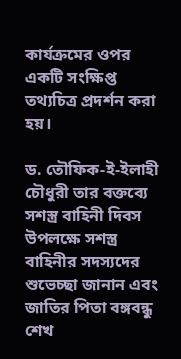কার্যক্রমের ওপর একটি সংক্ষিপ্ত তথ্যচিত্র প্রদর্শন করা হয়।

ড. তৌফিক-ই-ইলাহী চৌধুরী তার বক্তব্যে সশস্ত্র বাহিনী দিবস উপলক্ষে সশস্ত্র বাহিনীর সদস্যদের শুভেচ্ছা জানান এবং জাতির পিতা বঙ্গবন্ধু শেখ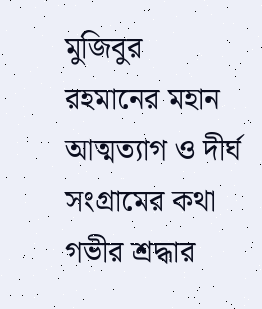মুজিবুর রহমানের মহান আত্মত্যাগ ও দীর্ঘ সংগ্রামের কথা গভীর শ্রদ্ধার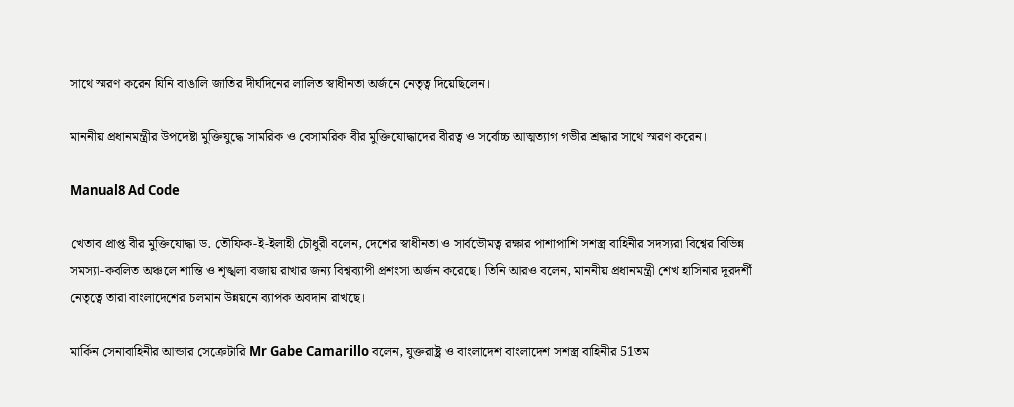সাথে স্মরণ করেন যিনি বাঙালি জাতির দীর্ঘদিনের লালিত স্বাধীনতা অর্জনে নেতৃত্ব দিয়েছিলেন।

মাননীয় প্রধানমন্ত্রীর উপদেষ্টা মুক্তিযুদ্ধে সামরিক ও বেসামরিক বীর মুক্তিযোদ্ধাদের বীরত্ব ও সর্বোচ্চ আত্মত্যাগ গভীর শ্রদ্ধার সাথে স্মরণ করেন।

Manual8 Ad Code

খেতাব প্রাপ্ত বীর মুক্তিযোদ্ধা ড. তৌফিক-ই-ইলাহী চৌধুরী বলেন, দেশের স্বাধীনতা ও সার্বভৌমত্ব রক্ষার পাশাপাশি সশস্ত্র বাহিনীর সদস্যরা বিশ্বের বিভিন্ন সমস্যা-কবলিত অঞ্চলে শান্তি ও শৃঙ্খলা বজায় রাখার জন্য বিশ্বব্যাপী প্রশংসা অর্জন করেছে। তিনি আরও বলেন, মাননীয় প্রধানমন্ত্রী শেখ হাসিনার দূরদর্শী নেতৃত্বে তারা বাংলাদেশের চলমান উন্নয়নে ব্যাপক অবদান রাখছে।

মার্কিন সেনাবাহিনীর আন্ডার সেক্রেটারি Mr Gabe Camarillo বলেন, যুক্তরাষ্ট্র ও বাংলাদেশ বাংলাদেশ সশস্ত্র বাহিনীর 51তম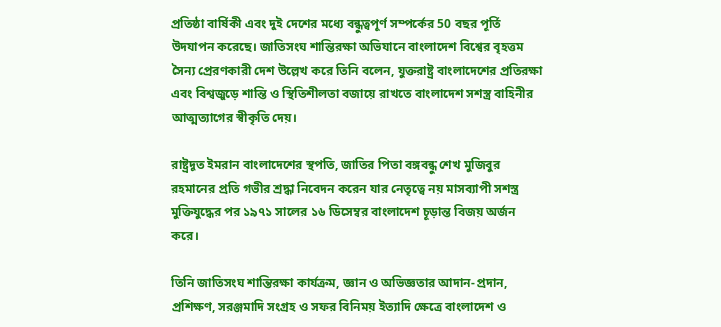প্রতিষ্ঠা বার্ষিকী এবং দুই দেশের মধ্যে বন্ধুত্বপূর্ণ সম্পর্কের 50 বছর পূর্তি উদযাপন করেছে। জাতিসংঘ শান্তিরক্ষা অভিযানে বাংলাদেশ বিশ্বের বৃহত্তম সৈন্য প্রেরণকারী দেশ উল্লেখ করে তিনি বলেন, যুক্তরাষ্ট্র বাংলাদেশের প্রতিরক্ষা এবং বিশ্বজুড়ে শান্তি ও স্থিতিশীলতা বজায়ে রাখতে বাংলাদেশ সশস্ত্র বাহিনীর আত্মত্যাগের স্বীকৃতি দেয়।

রাষ্ট্রদূত ইমরান বাংলাদেশের স্থপতি, জাতির পিতা বঙ্গবন্ধু শেখ মুজিবুর রহমানের প্রতি গভীর শ্রদ্ধা নিবেদন করেন যার নেতৃত্বে নয় মাসব্যাপী সশস্ত্র মুক্তিযুদ্ধের পর ১৯৭১ সালের ১৬ ডিসেম্বর বাংলাদেশ চূড়ান্ত বিজয় অর্জন করে।

তিনি জাতিসংঘ শান্তিরক্ষা কার্যক্রম, জ্ঞান ও অভিজ্ঞতার আদান-প্রদান, প্রশিক্ষণ, সরঞ্জমাদি সংগ্রহ ও সফর বিনিময় ইত্যাদি ক্ষেত্রে বাংলাদেশ ও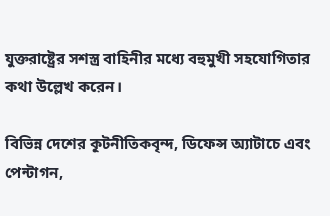যুক্তরাষ্ট্রের সশস্ত্র বাহিনীর মধ্যে বহুমুখী সহযোগিতার কথা উল্লেখ করেন।

বিভিন্ন দেশের কূটনীতিকবৃন্দ, ডিফেন্স অ্যাটাচে এবং পেন্টাগন,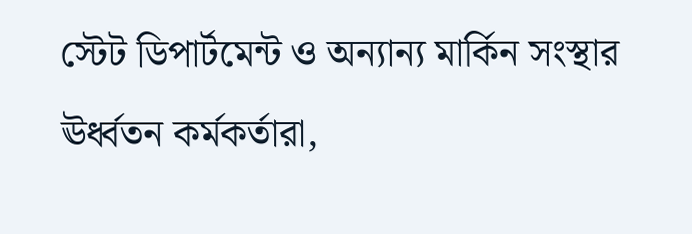স্টেট ডিপার্টমেন্ট ও অন্যান্য মার্কিন সংস্থার ঊর্ধ্বতন কর্মকর্তারা,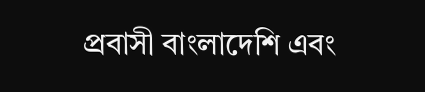প্রবাসী বাংলাদেশি এবং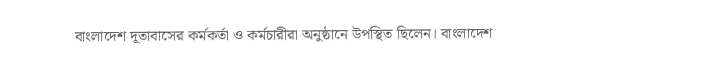বাংলাদেশ দূতাবাসের কর্মকর্তা ও কর্মচারীরা অনুষ্ঠানে উপস্থিত ছিলেন। বাংলাদেশ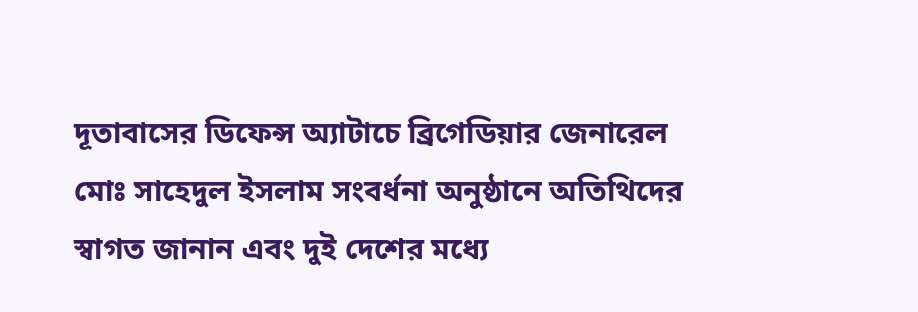দূতাবাসের ডিফেন্স অ্যাটাচে ব্রিগেডিয়ার জেনারেল মোঃ সাহেদুল ইসলাম সংবর্ধনা অনুষ্ঠানে অতিথিদের স্বাগত জানান এবং দুই দেশের মধ্যে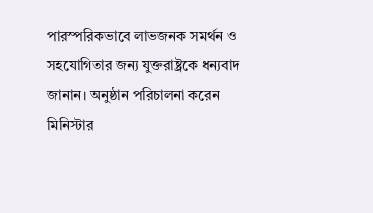পারস্পরিকভাবে লাভজনক সমর্থন ও সহযোগিতার জন্য যুক্তরাষ্ট্রকে ধন্যবাদ জানান। অনুষ্ঠান পরিচালনা করেন মিনিস্টার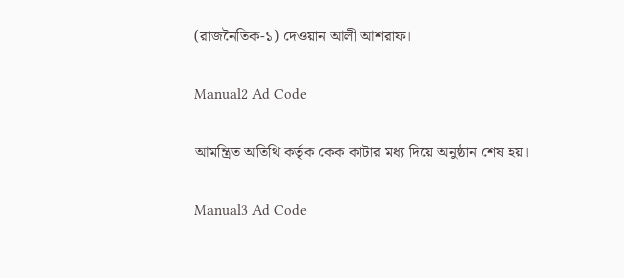(রাজনৈতিক-১) দেওয়ান আলী আশরাফ।

Manual2 Ad Code

আমন্ত্রিত অতিথি কর্তৃক কেক কাটার মধ্য দিয়ে অনুষ্ঠান শেষ হয়।

Manual3 Ad Code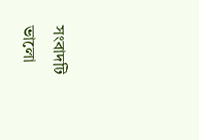সংবাদটি ভালো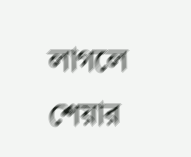লাগলে শেয়ার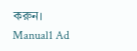করুন।
Manual1 Ad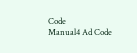Code
Manual4 Ad Code